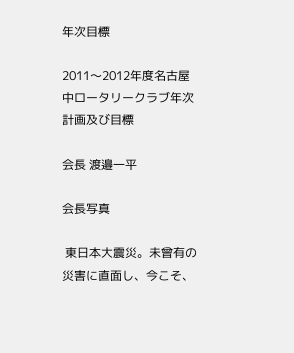年次目標

2011〜2012年度名古屋中ロータリークラブ年次計画及び目標

会長 渡邉一平

会長写真

 東日本大震災。未曾有の災害に直面し、今こそ、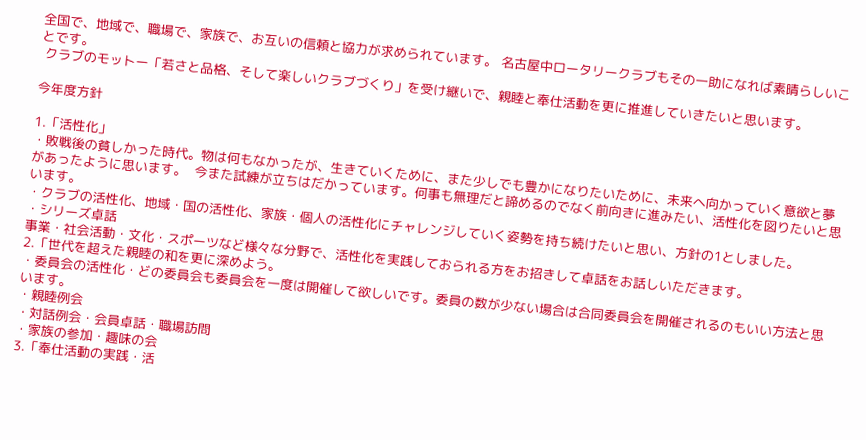全国で、地域で、職場で、家族で、お互いの信頼と協力が求められています。 名古屋中ロータリークラブもその一助になれば素晴らしいことです。
 クラブのモットー「若さと品格、そして楽しいクラブづくり」を受け継いで、親睦と奉仕活動を更に推進していきたいと思います。

今年度方針

1.「活性化」
・敗戦後の貧しかった時代。物は何もなかったが、生きていくために、また少しでも豊かになりたいために、未来へ向かっていく意欲と夢があったように思います。  今また試練が立ちはだかっています。何事も無理だと諦めるのでなく前向きに進みたい、活性化を図りたいと思います。
・クラブの活性化、地域・国の活性化、家族・個人の活性化にチャレンジしていく姿勢を持ち続けたいと思い、方針の1としました。
・シリーズ卓話
事業・社会活動・文化・スポーツなど様々な分野で、活性化を実践しておられる方をお招きして卓話をお話しいただきます。
2.「世代を超えた親睦の和を更に深めよう。
・委員会の活性化・どの委員会も委員会を一度は開催して欲しいです。委員の数が少ない場合は合同委員会を開催されるのもいい方法と思います。
・親睦例会
・対話例会・会員卓話・職場訪問
・家族の参加・趣味の会
3.「奉仕活動の実践・活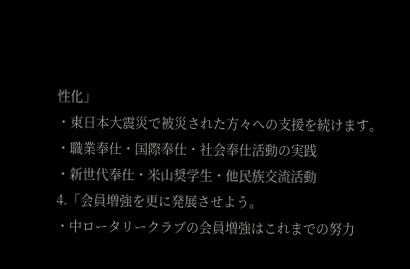性化」
・東日本大震災で被災された方々への支援を続けます。
・職業奉仕・国際奉仕・社会奉仕活動の実践
・新世代奉仕・米山奨学生・他民族交流活動
4.「会員増強を更に発展させよう。
・中ロータリークラブの会員増強はこれまでの努力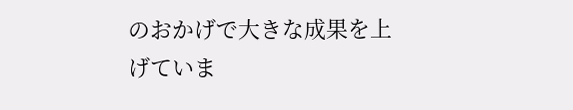のおかげで大きな成果を上げていま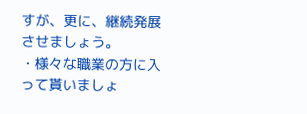すが、更に、継続発展させましょう。
・様々な職業の方に入って貰いましょ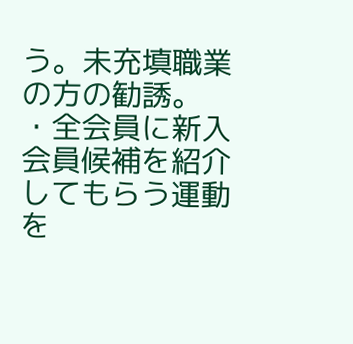う。未充填職業の方の勧誘。
・全会員に新入会員候補を紹介してもらう運動を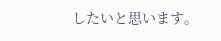したいと思います。